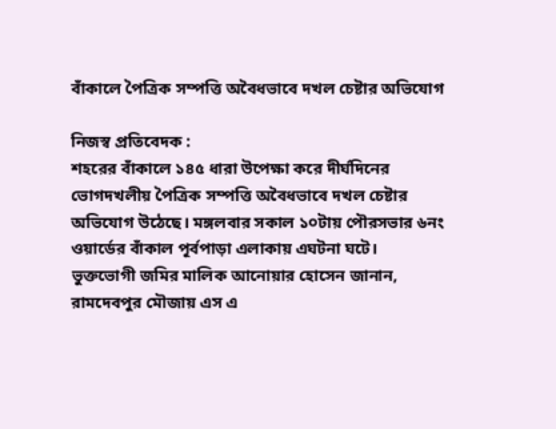বাঁকালে পৈত্রিক সম্পত্তি অবৈধভাবে দখল চেষ্টার অভিযোগ

নিজস্ব প্রতিবেদক :
শহরের বাঁকালে ১৪৫ ধারা উপেক্ষা করে দীর্ঘদিনের ভোগদখলীয় পৈত্রিক সম্পত্তি অবৈধভাবে দখল চেষ্টার অভিযোগ উঠেছে। মঙ্গলবার সকাল ১০টায় পৌরসভার ৬নং ওয়ার্ডের বাঁকাল পূর্বপাড়া এলাকায় এঘটনা ঘটে।
ভুক্তভোগী জমির মালিক আনোয়ার হোসেন জানান, রামদেবপুর মৌজায় এস এ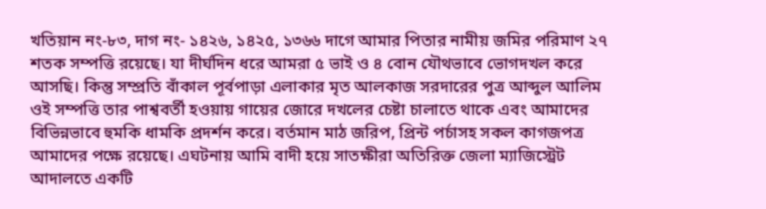খতিয়ান নং-৮৩, দাগ নং- ১৪২৬, ১৪২৫, ১৩৬৬ দাগে আমার পিতার নামীয় জমির পরিমাণ ২৭ শতক সম্পত্তি রয়েছে। যা দীর্ঘদিন ধরে আমরা ৫ ভাই ও ৪ বোন যৌথভাবে ভোগদখল করে আসছি। কিন্তু সম্প্রতি বাঁকাল পূর্বপাড়া এলাকার মৃত আলকাজ সরদারের পুত্র আব্দুল আলিম ওই সম্পত্তি তার পাশ্ববর্তী হওয়ায় গায়ের জোরে দখলের চেষ্টা চালাতে থাকে এবং আমাদের বিভিন্নভাবে হুমকি ধামকি প্রদর্শন করে। বর্তমান মাঠ জরিপ, প্রিন্ট পর্চাসহ সকল কাগজপত্র আমাদের পক্ষে রয়েছে। এঘটনায় আমি বাদী হয়ে সাতক্ষীরা অতিরিক্ত জেলা ম্যাজিস্ট্রেট আদালতে একটি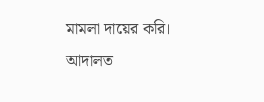মামলা দায়ের করি। আদালত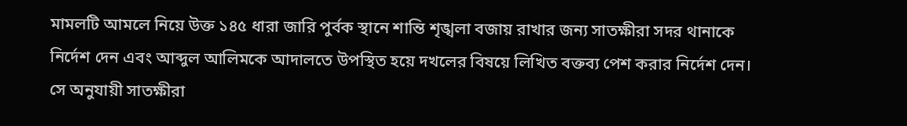মামলটি আমলে নিয়ে উক্ত ১৪৫ ধারা জারি পুর্বক স্থানে শান্তি শৃঙ্খলা বজায় রাখার জন্য সাতক্ষীরা সদর থানাকে নির্দেশ দেন এবং আব্দুল আলিমকে আদালতে উপস্থিত হয়ে দখলের বিষয়ে লিখিত বক্তব্য পেশ করার নির্দেশ দেন।
সে অনুযায়ী সাতক্ষীরা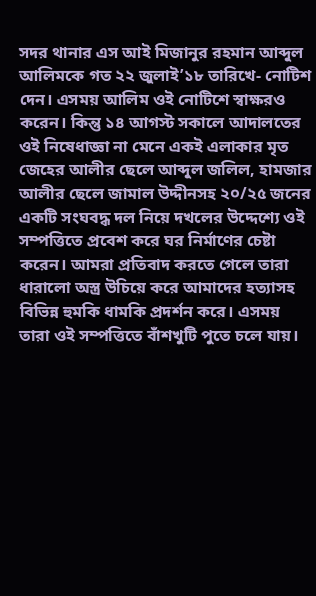সদর থানার এস আই মিজানুর রহমান আব্দুল আলিমকে গত ২২ জুলাই’১৮ তারিখে- নোটিশ দেন। এসময় আলিম ওই নোটিশে স্বাক্ষরও করেন। কিন্তু ১৪ আগস্ট সকালে আদালতের ওই নিষেধাজ্ঞা না মেনে একই এলাকার মৃত জেহের আলীর ছেলে আব্দুল জলিল, হামজার আলীর ছেলে জামাল উদ্দীনসহ ২০/২৫ জনের একটি সংঘবদ্ধ দল নিয়ে দখলের উদ্দেশ্যে ওই সম্পত্তিতে প্রবেশ করে ঘর নির্মাণের চেষ্টা করেন। আমরা প্রতিবাদ করতে গেলে তারা ধারালো অস্ত্র উচিয়ে করে আমাদের হত্যাসহ বিভিন্ন হুমকি ধামকি প্রদর্শন করে। এসময় তারা ওই সম্পত্তিতে বাঁশখুটি পুতে চলে যায়।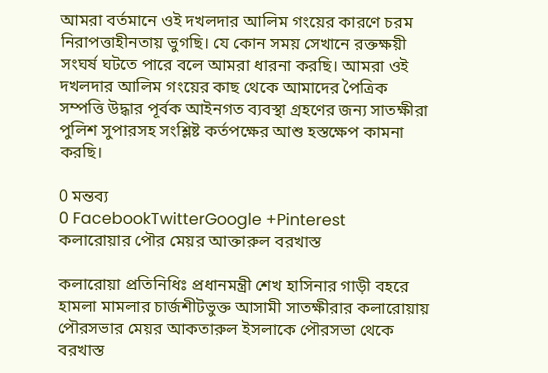আমরা বর্তমানে ওই দখলদার আলিম গংয়ের কারণে চরম নিরাপত্তাহীনতায় ভুগছি। যে কোন সময় সেখানে রক্তক্ষয়ী সংঘর্ষ ঘটতে পারে বলে আমরা ধারনা করছি। আমরা ওই দখলদার আলিম গংয়ের কাছ থেকে আমাদের পৈত্রিক সম্পত্তি উদ্ধার পূর্বক আইনগত ব্যবস্থা গ্রহণের জন্য সাতক্ষীরা পুলিশ সুপারসহ সংশ্লিষ্ট কর্তপক্ষের আশু হস্তক্ষেপ কামনা করছি।

0 মন্তব্য
0 FacebookTwitterGoogle +Pinterest
কলারোয়ার পৌর মেয়র আক্তারুল বরখাস্ত

কলারোয়া প্রতিনিধিঃ প্রধানমন্ত্রী শেখ হাসিনার গাড়ী বহরে হামলা মামলার চার্জশীটভুক্ত আসামী সাতক্ষীরার কলারোয়ায় পৌরসভার মেয়র আকতারুল ইসলাকে পৌরসভা থেকে বরখাস্ত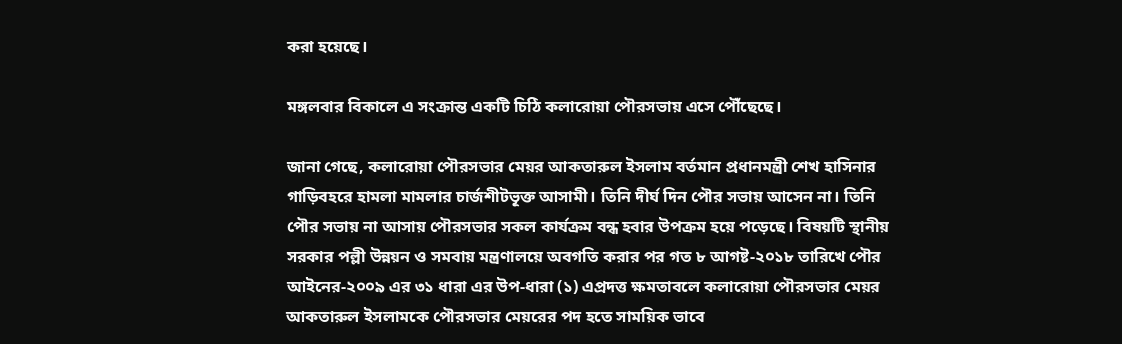করা হয়েছে।

মঙ্গলবার বিকালে এ সংক্রান্ত একটি চিঠি কলারোয়া পৌরসভায় এসে পৌঁছেছে।

জানা গেছে, কলারোয়া পৌরসভার মেয়র আকতারুল ইসলাম বর্তমান প্রধানমন্ত্রী শেখ হাসিনার গাড়িবহরে হামলা মামলার চার্জশীটভূক্ত আসামী। তিনি দীর্ঘ দিন পৌর সভায় আসেন না। তিনি পৌর সভায় না আসায় পৌরসভার সকল কার্যক্রম বন্ধ হবার উপক্রম হয়ে পড়েছে। বিষয়টি স্থানীয় সরকার পল্লী উন্নয়ন ও সমবায় মন্ত্রণালয়ে অবগতি করার পর গত ৮ আগষ্ট-২০১৮ তারিখে পৌর আইনের-২০০৯ এর ৩১ ধারা এর উপ-ধারা (১) এপ্রদত্ত ক্ষমতাবলে কলারোয়া পৌরসভার মেয়র আকতারুল ইসলামকে পৌরসভার মেয়রের পদ হতে সাময়িক ভাবে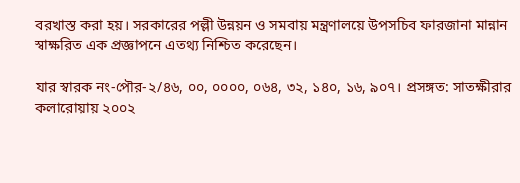বরখাস্ত করা হয়। সরকারের পল্লী উন্নয়ন ও সমবায় মন্ত্রণালয়ে উপসচিব ফারজানা মান্নান স্বাক্ষরিত এক প্রজ্ঞাপনে এতথ্য নিশ্চিত করেছেন।

যার স্বারক নং-পৌর-২/৪৬, ০০, ০০০০, ০৬৪, ৩২, ১৪০, ১৬, ৯০৭। প্রসঙ্গত: সাতক্ষীরার কলারোয়ায় ২০০২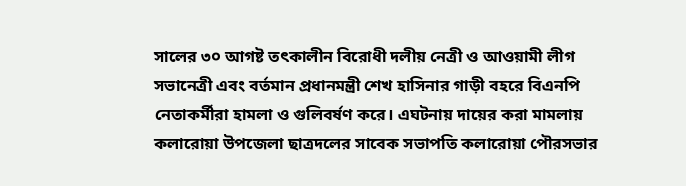সালের ৩০ আগষ্ট তৎকালীন বিরোধী দলীয় নেত্রী ও আওয়ামী লীগ সভানেত্রী এবং বর্তমান প্রধানমন্ত্রী শেখ হাসিনার গাড়ী বহরে বিএনপি নেতাকর্মীরা হামলা ও গুলিবর্ষণ করে। এঘটনায় দায়ের করা মামলায় কলারোয়া উপজেলা ছাত্রদলের সাবেক সভাপতি কলারোয়া পৌরসভার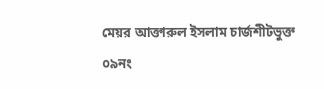মেয়র আক্তারুল ইসলাম চার্জশীটভুক্ত ০৯নং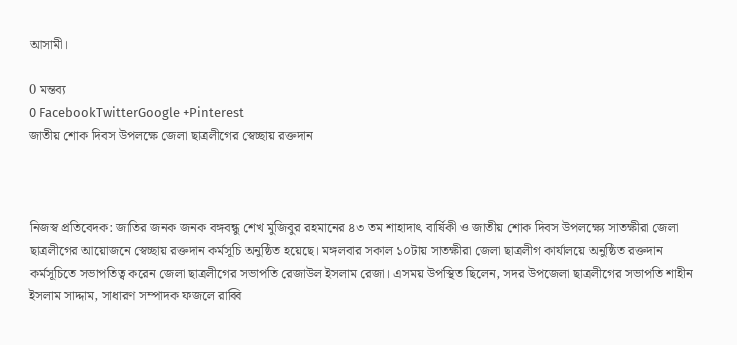আসামী।

0 মন্তব্য
0 FacebookTwitterGoogle +Pinterest
জাতীয় শোক দিবস উপলক্ষে জেলা ছাত্রলীগের স্বেচ্ছায় রক্তদান



নিজস্ব প্রতিবেদক: জাতির জনক জনক বঙ্গবন্ধু শেখ মুজিবুর রহমানের ৪৩ তম শাহাদাৎ বার্ষিকী ও জাতীয় শোক দিবস উপলক্ষ্যে সাতক্ষীরা জেলা ছাত্রলীগের আয়োজনে স্বেচ্ছায় রক্তদান কর্মসূচি অনুষ্ঠিত হয়েছে। মঙ্গলবার সকাল ১০টায় সাতক্ষীরা জেলা ছাত্রলীগ কার্যালয়ে অনুষ্ঠিত রক্তদান কর্মসূচিতে সভাপতিত্ব করেন জেলা ছাত্রলীগের সভাপতি রেজাউল ইসলাম রেজা। এসময় উপস্থিত ছিলেন, সদর উপজেলা ছাত্রলীগের সভাপতি শাহীন ইসলাম সাদ্দাম, সাধারণ সম্পাদক ফজলে রাব্বি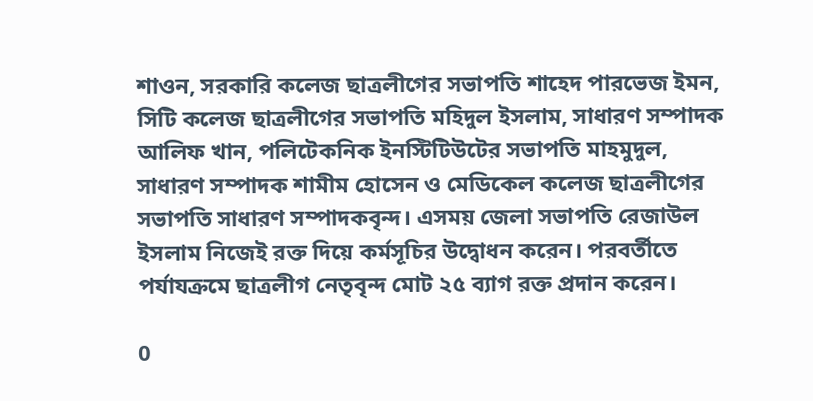শাওন, সরকারি কলেজ ছাত্রলীগের সভাপতি শাহেদ পারভেজ ইমন, সিটি কলেজ ছাত্রলীগের সভাপতি মহিদুল ইসলাম, সাধারণ সম্পাদক আলিফ খান, পলিটেকনিক ইনস্টিটিউটের সভাপতি মাহমুদুল, সাধারণ সম্পাদক শামীম হোসেন ও মেডিকেল কলেজ ছাত্রলীগের সভাপতি সাধারণ সম্পাদকবৃন্দ। এসময় জেলা সভাপতি রেজাউল ইসলাম নিজেই রক্ত দিয়ে কর্মসূচির উদ্বোধন করেন। পরবর্তীতে পর্যাযক্রমে ছাত্রলীগ নেতৃবৃন্দ মোট ২৫ ব্যাগ রক্ত প্রদান করেন।

0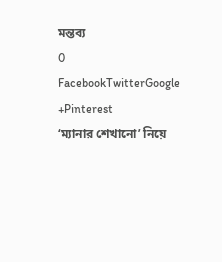মন্তব্য
0 FacebookTwitterGoogle +Pinterest
‘ম্যানার শেখানো’ নিয়ে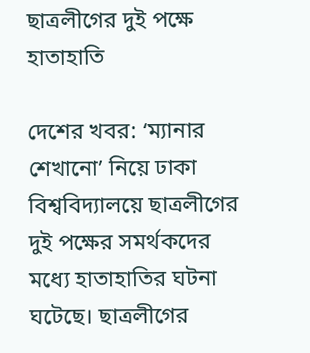ছাত্রলীগের দুই পক্ষে হাতাহাতি

দেশের খবর: ‘ম্যানার শেখানো’ নিয়ে ঢাকা বিশ্ববিদ্যালয়ে ছাত্রলীগের দুই পক্ষের সমর্থকদের মধ্যে হাতাহাতির ঘটনা ঘটেছে। ছাত্রলীগের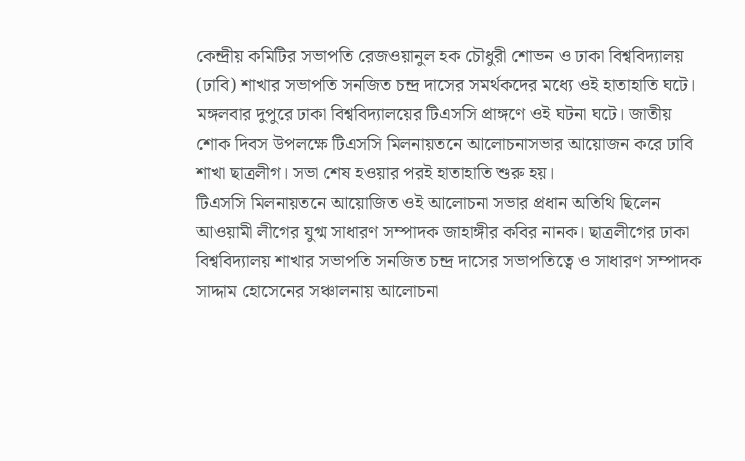কেন্দ্রীয় কমিটির সভাপতি রেজওয়ানুল হক চৌধুরী শোভন ও ঢাকা বিশ্ববিদ্যালয় (ঢাবি) শাখার সভাপতি সনজিত চন্দ্র দাসের সমর্থকদের মধ্যে ওই হাতাহাতি ঘটে।
মঙ্গলবার দুপুরে ঢাকা বিশ্ববিদ্যালয়ের টিএসসি প্রাঙ্গণে ওই ঘটনা ঘটে। জাতীয় শোক দিবস উপলক্ষে টিএসসি মিলনায়তনে আলোচনাসভার আয়োজন করে ঢাবি শাখা ছাত্রলীগ। সভা শেষ হওয়ার পরই হাতাহাতি শুরু হয়।
টিএসসি মিলনায়তনে আয়োজিত ওই আলোচনা সভার প্রধান অতিথি ছিলেন আওয়ামী লীগের যুগ্ম সাধারণ সম্পাদক জাহাঙ্গীর কবির নানক। ছাত্রলীগের ঢাকা বিশ্ববিদ্যালয় শাখার সভাপতি সনজিত চন্দ্র দাসের সভাপতিত্বে ও সাধারণ সম্পাদক সাদ্দাম হোসেনের সঞ্চালনায় আলোচনা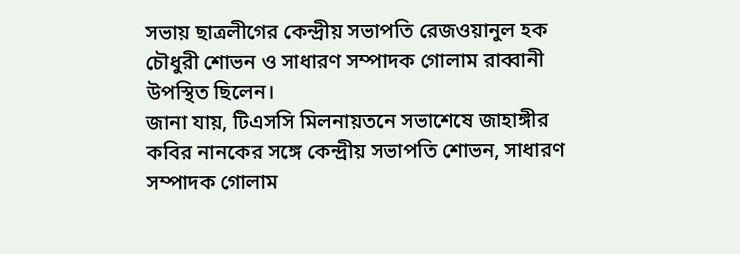সভায় ছাত্রলীগের কেন্দ্রীয় সভাপতি রেজওয়ানুল হক চৌধুরী শোভন ও সাধারণ সম্পাদক গোলাম রাব্বানী উপস্থিত ছিলেন।
জানা যায়, টিএসসি মিলনায়তনে সভাশেষে জাহাঙ্গীর কবির নানকের সঙ্গে কেন্দ্রীয় সভাপতি শোভন, সাধারণ সম্পাদক গোলাম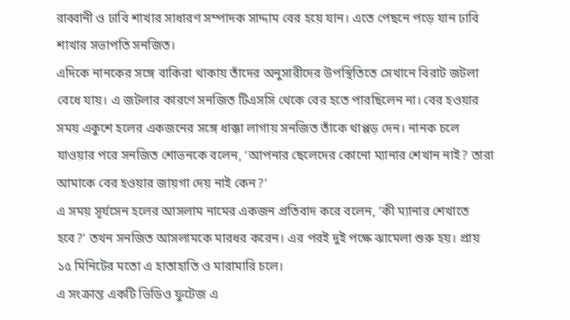রাব্বানী ও ঢাবি শাখার সাধারণ সম্পাদক সাদ্দাম বের হয়ে যান। এতে পেছনে পড়ে যান ঢাবি শাখার সভাপতি সনজিত।
এদিকে নানকের সঙ্গে বাকিরা থাকায় তাঁদের অনুসারীদের উপস্থিতিতে সেখানে বিরাট জটলা বেধে যায়। এ জটলার কারণে সনজিত টিএসসি থেকে বের হতে পারছিলেন না। বের হওয়ার সময় একুশে হলের একজনের সঙ্গে ধাক্কা লাগায় সনজিত তাঁকে থাপ্পড় দেন। নানক চলে যাওয়ার পরে সনজিত শোভনকে বলেন, ‘আপনার ছেলেদের কোনো ম্যানার শেখান নাই? তারা আমাকে বের হওয়ার জায়গা দেয় নাই কেন?’
এ সময় সূর্যসেন হলের আসলাম নামের একজন প্রতিবাদ করে বলেন, ‘কী ম্যানার শেখাতে হবে?’ তখন সনজিত আসলামকে মারধর করেন। এর পরই দুই পক্ষে ঝামেলা শুরু হয়। প্রায় ১৫ মিনিটের মতো এ হাতাহাতি ও মারামারি চলে।
এ সংক্রান্ত একটি ভিডিও ফুটেজ এ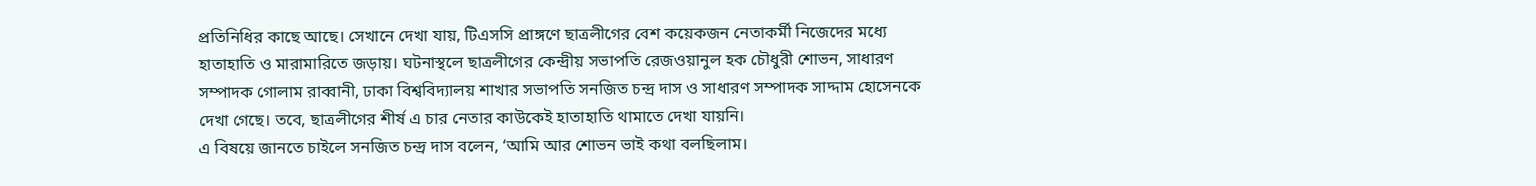প্রতিনিধির কাছে আছে। সেখানে দেখা যায়, টিএসসি প্রাঙ্গণে ছাত্রলীগের বেশ কয়েকজন নেতাকর্মী নিজেদের মধ্যে হাতাহাতি ও মারামারিতে জড়ায়। ঘটনাস্থলে ছাত্রলীগের কেন্দ্রীয় সভাপতি রেজওয়ানুল হক চৌধুরী শোভন, সাধারণ সম্পাদক গোলাম রাব্বানী, ঢাকা বিশ্ববিদ্যালয় শাখার সভাপতি সনজিত চন্দ্র দাস ও সাধারণ সম্পাদক সাদ্দাম হোসেনকে দেখা গেছে। তবে, ছাত্রলীগের শীর্ষ এ চার নেতার কাউকেই হাতাহাতি থামাতে দেখা যায়নি।
এ বিষয়ে জানতে চাইলে সনজিত চন্দ্র দাস বলেন, ‘আমি আর শোভন ভাই কথা বলছিলাম।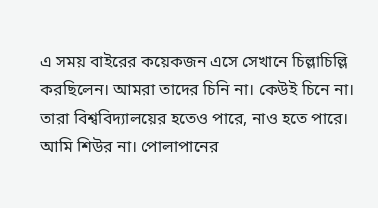এ সময় বাইরের কয়েকজন এসে সেখানে চিল্লাচিল্লি করছিলেন। আমরা তাদের চিনি না। কেউই চিনে না। তারা বিশ্ববিদ্যালয়ের হতেও পারে, নাও হতে পারে। আমি শিউর না। পোলাপানের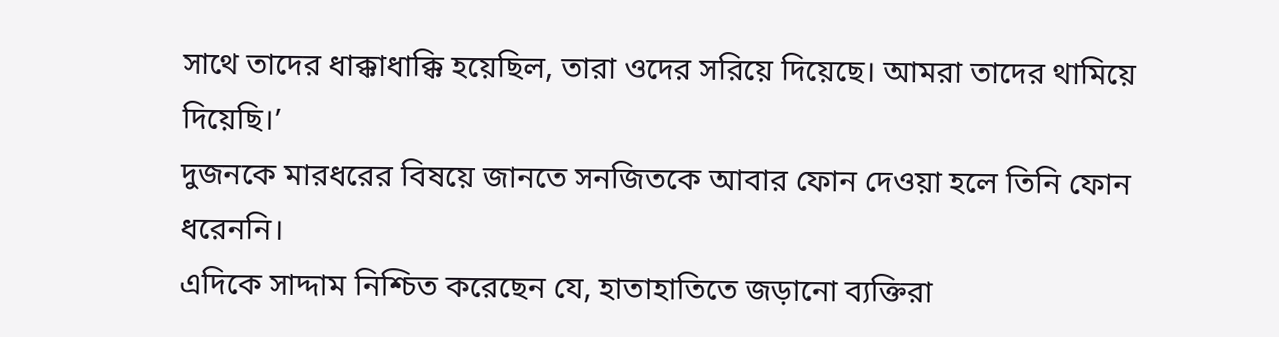সাথে তাদের ধাক্কাধাক্কি হয়েছিল, তারা ওদের সরিয়ে দিয়েছে। আমরা তাদের থামিয়ে দিয়েছি।’
দুজনকে মারধরের বিষয়ে জানতে সনজিতকে আবার ফোন দেওয়া হলে তিনি ফোন ধরেননি।
এদিকে সাদ্দাম নিশ্চিত করেছেন যে, হাতাহাতিতে জড়ানো ব্যক্তিরা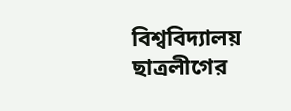বিশ্ববিদ্যালয় ছাত্রলীগের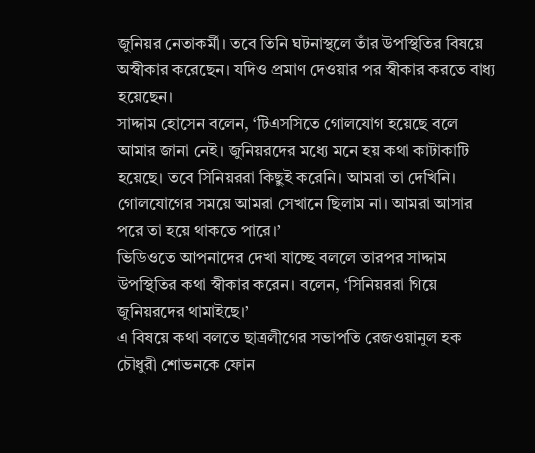জুনিয়র নেতাকর্মী। তবে তিনি ঘটনাস্থলে তাঁর উপস্থিতির বিষয়ে অস্বীকার করেছেন। যদিও প্রমাণ দেওয়ার পর স্বীকার করতে বাধ্য হয়েছেন।
সাদ্দাম হোসেন বলেন, ‘টিএসসিতে গোলযোগ হয়েছে বলে আমার জানা নেই। জুনিয়রদের মধ্যে মনে হয় কথা কাটাকাটি হয়েছে। তবে সিনিয়ররা কিছুই করেনি। আমরা তা দেখিনি। গোলযোগের সময়ে আমরা সেখানে ছিলাম না। আমরা আসার পরে তা হয়ে থাকতে পারে।’
ভিডিওতে আপনাদের দেখা যাচ্ছে বললে তারপর সাদ্দাম উপস্থিতির কথা স্বীকার করেন। বলেন, ‘সিনিয়ররা গিয়ে জুনিয়রদের থামাইছে।’
এ বিষয়ে কথা বলতে ছাত্রলীগের সভাপতি রেজওয়ানুল হক চৌধুরী শোভনকে ফোন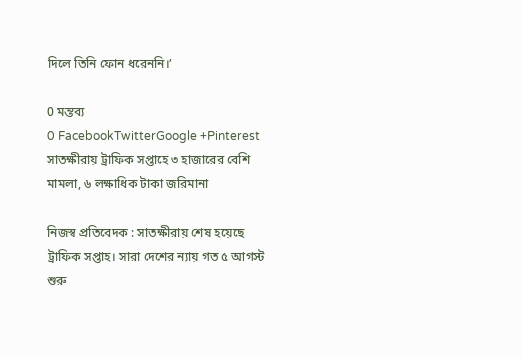দিলে তিনি ফোন ধরেননি।’

0 মন্তব্য
0 FacebookTwitterGoogle +Pinterest
সাতক্ষীরায় ট্রাফিক সপ্তাহে ৩ হাজারের বেশি মামলা, ৬ লক্ষাধিক টাকা জরিমানা

নিজস্ব প্রতিবেদক : সাতক্ষীরায় শেষ হয়েছে ট্রাফিক সপ্তাহ। সারা দেশের ন্যায় গত ৫ আগস্ট শুরু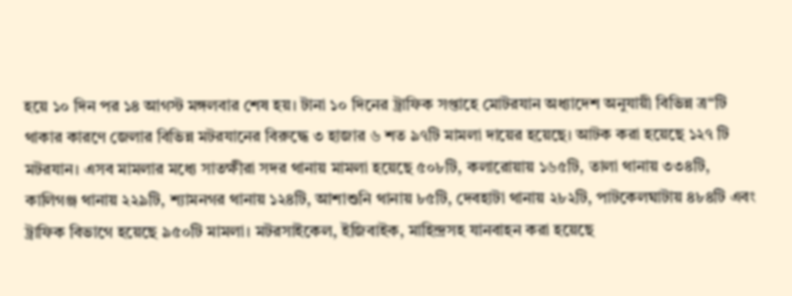হয়ে ১০ দিন পর ১৪ আগস্ট মঙ্গলবার শেষ হয়। টানা ১০ দিনের ট্রাফিক সপ্তাহে মোটরযান অধ্যাদেশ অনুযায়ী বিভিন্ন ত্র“টি থাকার কারণে জেলার বিভিন্ন মটরযানের বিরুদ্ধে ৩ হাজার ৬ শত ৯৭টি মামলা দায়ের হয়েছে। আটক করা হয়েছে ১২৭ টি মটরযান। এসব মামলার মধ্যে সাতক্ষীরা সদর থানায় মামলা হয়েছে ৫০৮টি, কলারোয়ায় ১৬৫টি, তালা থানায় ৩৩৪টি, কালিগঞ্জ থানায় ২২৯টি, শ্যামনগর থানায় ১২৪টি, আশাশুনি থানায় ৮৫টি, দেবহাটা থানায় ২৮২টি, পাটকেলঘাটায় ৪৮৪টি এবং ট্রাফিক বিভাগে হয়েছে ৯৫০টি মামলা। মটরসাইকেল, ইজিবাইক, মাহিন্দ্রসহ যানবাহন করা হয়েছে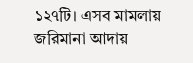১২৭টি। এসব মামলায় জরিমানা আদায়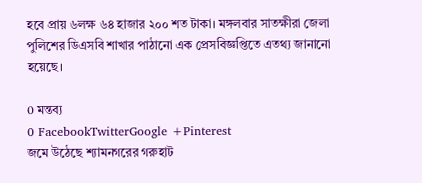হবে প্রায় ৬লক্ষ ৬৪ হাজার ২০০ শত টাকা। মঙ্গলবার সাতক্ষীরা জেলা পুলিশের ডিএসবি শাখার পাঠানো এক প্রেসবিজ্ঞপ্তিতে এতথ্য জানানো হয়েছে।

0 মন্তব্য
0 FacebookTwitterGoogle +Pinterest
জমে উঠেছে শ্যামনগরের গরুহাট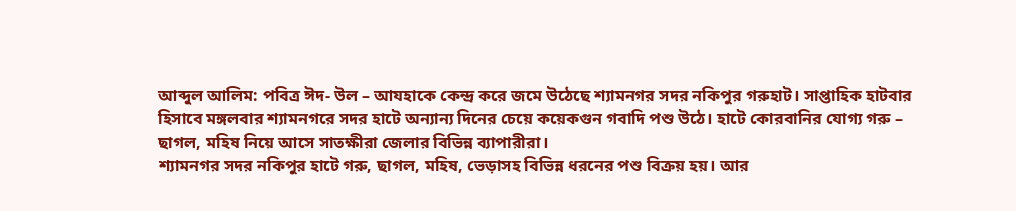আব্দুল আলিম: পবিত্র ঈদ- উল – আযহাকে কেন্দ্র করে জমে উঠেছে শ্যামনগর সদর নকিপুর গরুহাট। সাপ্তাহিক হাটবার হিসাবে মঙ্গলবার শ্যামনগরে সদর হাটে অন্যান্য দিনের চেয়ে কয়েকগুন গবাদি পশু উঠে। হাটে কোরবানির যোগ্য গরু – ছাগল, মহিষ নিয়ে আসে সাতক্ষীরা জেলার বিভিন্ন ব্যাপারীরা।
শ্যামনগর সদর নকিপুর হাটে গরু, ছাগল, মহিষ, ভেড়াসহ বিভিন্ন ধরনের পশু বিক্রয় হয়। আর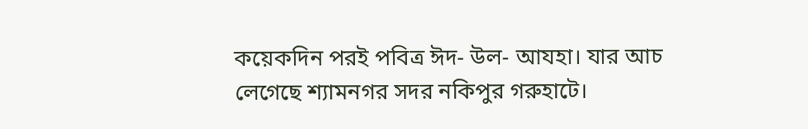কয়েকদিন পরই পবিত্র ঈদ- উল- আযহা। যার আচ লেগেছে শ্যামনগর সদর নকিপুর গরুহাটে।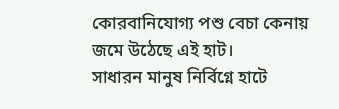কোরবানিযোগ্য পশু বেচা কেনায় জমে উঠেছে এই হাট।
সাধারন মানুষ নির্বিগ্নে হাটে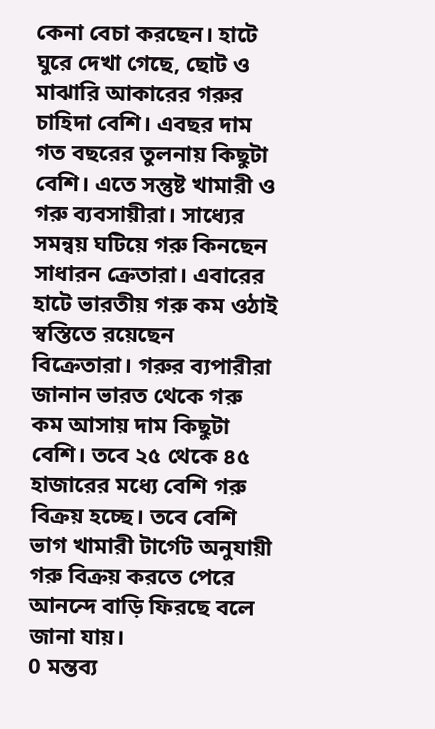কেনা বেচা করছেন। হাটে ঘুরে দেখা গেছে, ছোট ও মাঝারি আকারের গরুর চাহিদা বেশি। এবছর দাম গত বছরের তুলনায় কিছুটা বেশি। এতে সন্তুষ্ট খামারী ও গরু ব্যবসায়ীরা। সাধ্যের সমন্বয় ঘটিয়ে গরু কিনছেন সাধারন ক্রেতারা। এবারের হাটে ভারতীয় গরু কম ওঠাই স্বস্তিতে রয়েছেন বিক্রেতারা। গরুর ব্যপারীরা জানান ভারত থেকে গরু কম আসায় দাম কিছুটা বেশি। তবে ২৫ থেকে ৪৫ হাজারের মধ্যে বেশি গরু বিক্রয় হচ্ছে। তবে বেশি ভাগ খামারী টার্গেট অনুযায়ী গরু বিক্রয় করতে পেরে আনন্দে বাড়ি ফিরছে বলে জানা যায়।
0 মন্তব্য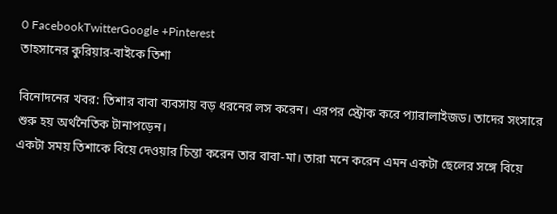0 FacebookTwitterGoogle +Pinterest
তাহসানের কুরিয়ার-বাইকে তিশা

বিনোদনের খবর: তিশার বাবা ব্যবসায় বড় ধরনের লস করেন। এরপর স্ট্রোক করে প্যারালাইজড। তাদের সংসারে শুরু হয় অর্থনৈতিক টানাপড়েন।
একটা সময় তিশাকে বিয়ে দেওয়ার চিন্তা করেন তার বাবা-মা। তারা মনে করেন এমন একটা ছেলের সঙ্গে বিয়ে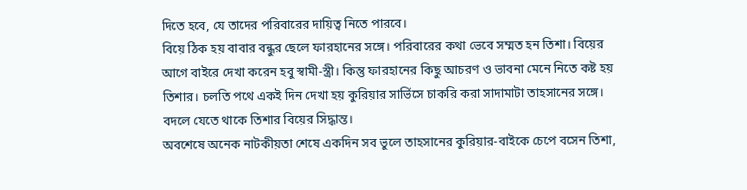দিতে হবে, যে তাদের পরিবারের দায়িত্ব নিতে পারবে।
বিয়ে ঠিক হয় বাবার বন্ধুর ছেলে ফারহানের সঙ্গে। পরিবারের কথা ভেবে সম্মত হন তিশা। বিয়ের আগে বাইরে দেখা করেন হবু স্বামী-স্ত্রী। কিন্তু ফারহানের কিছু আচরণ ও ভাবনা মেনে নিতে কষ্ট হয় তিশার। চলতি পথে একই দিন দেখা হয় কুরিয়ার সার্ভিসে চাকরি করা সাদামাটা তাহসানের সঙ্গে। বদলে যেতে থাকে তিশার বিয়ের সিদ্ধান্ত।
অবশেষে অনেক নাটকীয়তা শেষে একদিন সব ভুলে তাহসানের কুরিয়ার-বাইকে চেপে বসেন তিশা,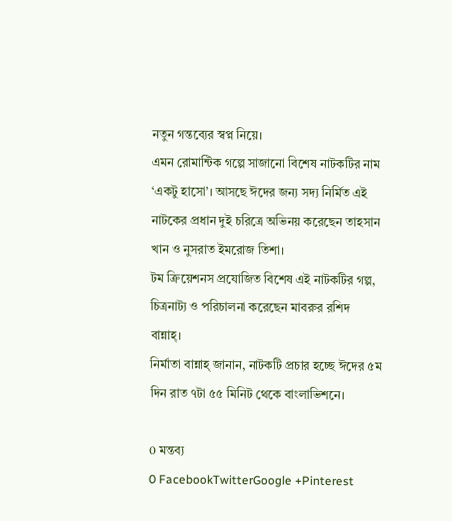নতুন গন্তব্যের স্বপ্ন নিয়ে।
এমন রোমান্টিক গল্পে সাজানো বিশেষ নাটকটির নাম ‘একটু হাসো’। আসছে ঈদের জন্য সদ্য নির্মিত এই নাটকের প্রধান দুই চরিত্রে অভিনয় করেছেন তাহসান খান ও নুসরাত ইমরোজ তিশা।
টম ক্রিয়েশনস প্রযোজিত বিশেষ এই নাটকটির গল্প, চিত্রনাট্য ও পরিচালনা করেছেন মাবরুর রশিদ বান্নাহ্।
নির্মাতা বান্নাহ্ জানান, নাটকটি প্রচার হচ্ছে ঈদের ৫ম দিন রাত ৭টা ৫৫ মিনিট থেকে বাংলাভিশনে।

0 মন্তব্য
0 FacebookTwitterGoogle +Pinterest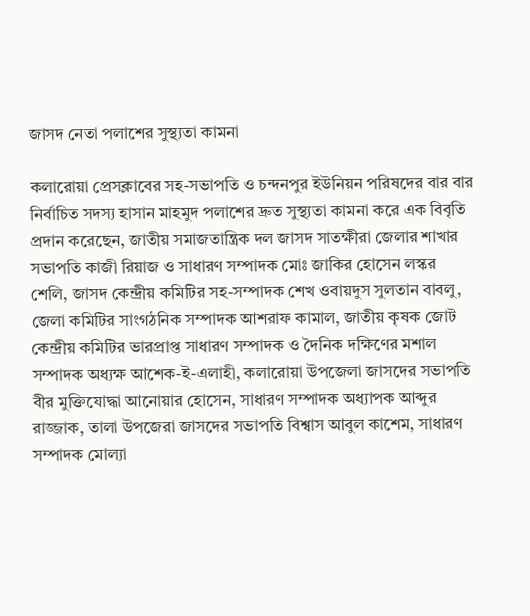জাসদ নেতা পলাশের সুস্থ্যতা কামনা

কলারোয়া প্রেসক্লাবের সহ-সভাপতি ও চন্দনপুর ইউনিয়ন পরিষদের বার বার নির্বাচিত সদস্য হাসান মাহমুদ পলাশের দ্রুত সুস্থ্যতা কামনা করে এক বিবৃতি প্রদান করেছেন, জাতীয় সমাজতান্ত্রিক দল জাসদ সাতক্ষীরা জেলার শাখার সভাপতি কাজী রিয়াজ ও সাধারণ সম্পাদক মোঃ জাকির হোসেন লস্কর শেলি, জাসদ কেন্দ্রীয় কমিটির সহ-সম্পাদক শেখ ওবায়দুস সুলতান বাবলু, জেলা কমিটির সাংগঠনিক সম্পাদক আশরাফ কামাল, জাতীয় কৃষক জোট কেন্দ্রীয় কমিটির ভারপ্রাপ্ত সাধারণ সম্পাদক ও দৈনিক দক্ষিণের মশাল সম্পাদক অধ্যক্ষ আশেক-ই-এলাহী, কলারোয়া উপজেলা জাসদের সভাপতি বীর মুক্তিযোদ্ধা আনোয়ার হোসেন, সাধারণ সম্পাদক অধ্যাপক আব্দুর রাজ্জাক, তালা উপজেরা জাসদের সভাপতি বিশ্বাস আবুল কাশেম, সাধারণ সম্পাদক মোল্যা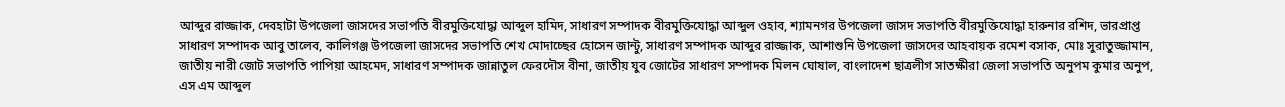আব্দুর রাজ্জাক, দেবহাটা উপজেলা জাসদের সভাপতি বীরমুক্তিযোদ্ধা আব্দুল হামিদ, সাধারণ সম্পাদক বীরমুক্তিযোদ্ধা আব্দুল ওহাব, শ্যামনগর উপজেলা জাসদ সভাপতি বীরমুক্তিযোদ্ধা হারুনার রশিদ, ভারপ্রাপ্ত সাধারণ সম্পাদক আবু তালেব, কালিগঞ্জ উপজেলা জাসদের সভাপতি শেখ মোদাচ্ছের হোসেন জান্টু, সাধারণ সম্পাদক আব্দুর রাজ্জাক, আশাশুনি উপজেলা জাসদের আহবায়ক রমেশ বসাক, মোঃ সুরাতুজ্জামান, জাতীয় নারী জোট সভাপতি পাপিয়া আহমেদ, সাধারণ সম্পাদক জান্নাতুল ফেরদৌস বীনা, জাতীয় যুব জোটের সাধারণ সম্পাদক মিলন ঘোষাল, বাংলাদেশ ছাত্রলীগ সাতক্ষীরা জেলা সভাপতি অনুপম কুমার অনুপ, এস এম আব্দুল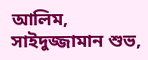আলিম, সাইদুজ্জামান শুভ,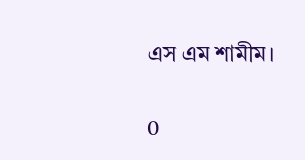এস এম শামীম।

0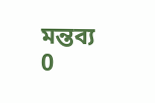মন্তব্য
0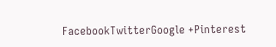FacebookTwitterGoogle +Pinterest